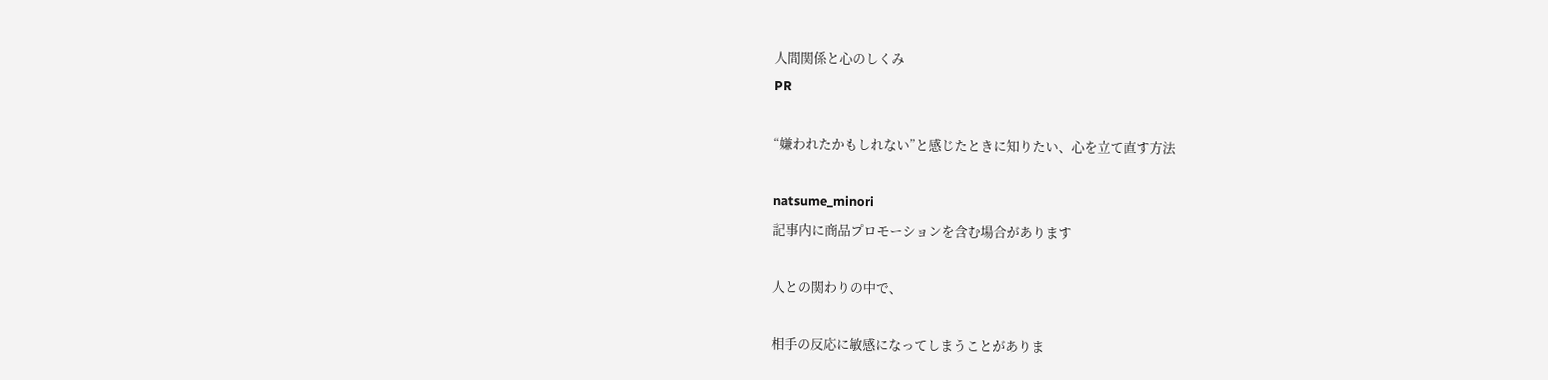人間関係と心のしくみ
PR

“嫌われたかもしれない”と感じたときに知りたい、心を立て直す方法

natsume_minori
記事内に商品プロモーションを含む場合があります

人との関わりの中で、

相手の反応に敏感になってしまうことがありま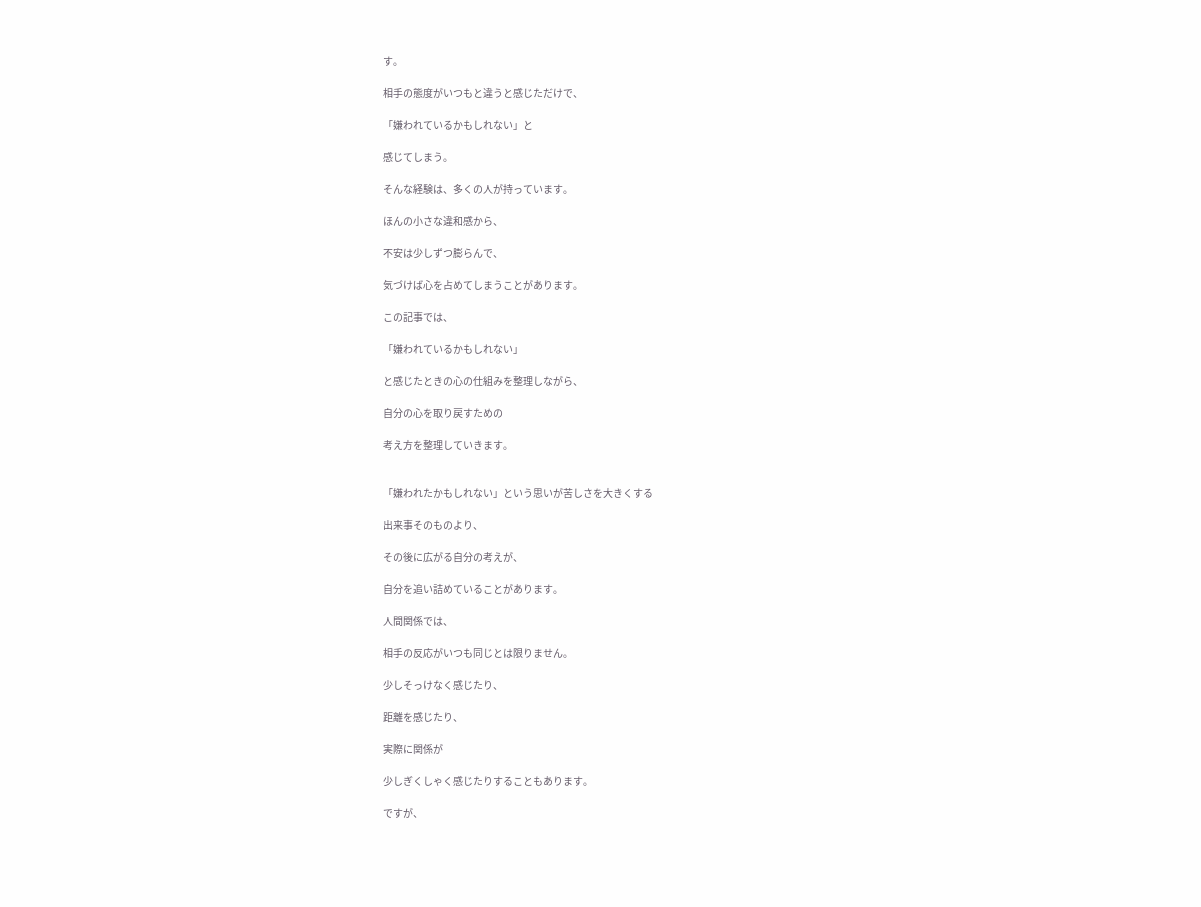す。

相手の態度がいつもと違うと感じただけで、

「嫌われているかもしれない」と

感じてしまう。

そんな経験は、多くの人が持っています。

ほんの小さな違和感から、

不安は少しずつ膨らんで、

気づけば心を占めてしまうことがあります。

この記事では、

「嫌われているかもしれない」

と感じたときの心の仕組みを整理しながら、

自分の心を取り戻すための

考え方を整理していきます。


「嫌われたかもしれない」という思いが苦しさを大きくする

出来事そのものより、

その後に広がる自分の考えが、

自分を追い詰めていることがあります。

人間関係では、

相手の反応がいつも同じとは限りません。

少しそっけなく感じたり、

距離を感じたり、

実際に関係が

少しぎくしゃく感じたりすることもあります。

ですが、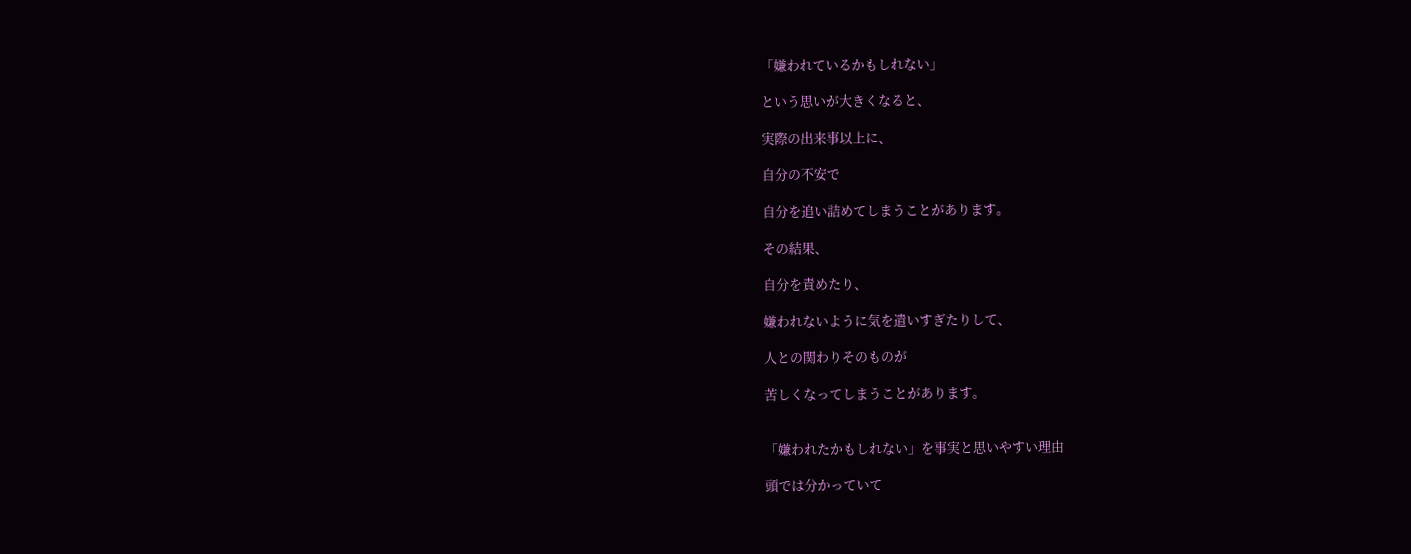「嫌われているかもしれない」

という思いが大きくなると、

実際の出来事以上に、

自分の不安で

自分を追い詰めてしまうことがあります。

その結果、

自分を責めたり、

嫌われないように気を遣いすぎたりして、

人との関わりそのものが

苦しくなってしまうことがあります。


「嫌われたかもしれない」を事実と思いやすい理由

頭では分かっていて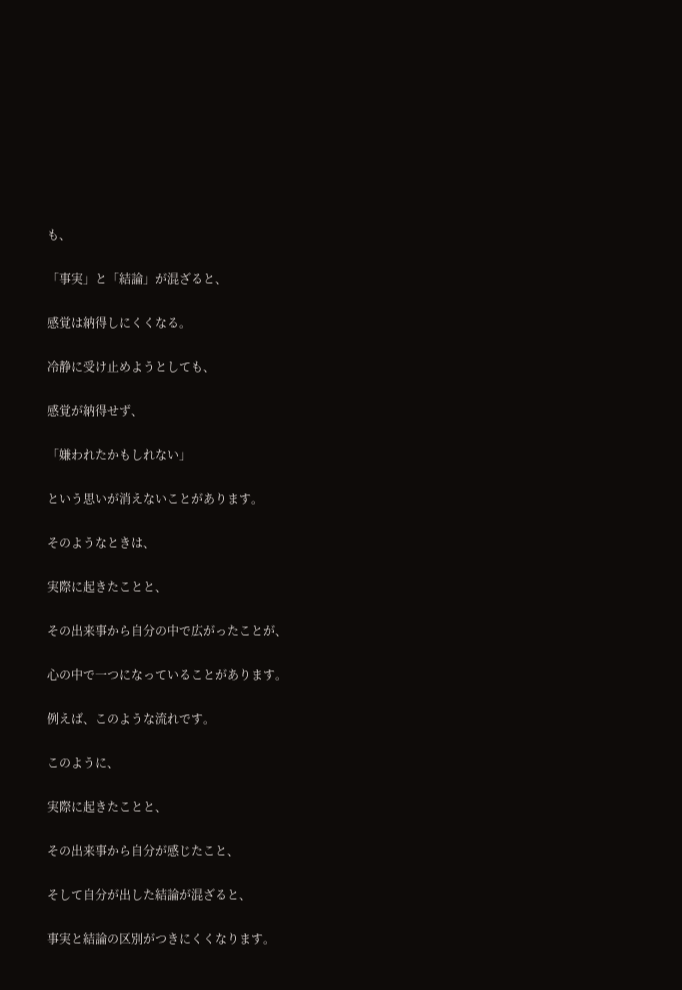も、

「事実」と「結論」が混ざると、

感覚は納得しにくくなる。

冷静に受け止めようとしても、

感覚が納得せず、

「嫌われたかもしれない」

という思いが消えないことがあります。

そのようなときは、

実際に起きたことと、

その出来事から自分の中で広がったことが、

心の中で一つになっていることがあります。

例えば、このような流れです。

このように、

実際に起きたことと、

その出来事から自分が感じたこと、

そして自分が出した結論が混ざると、

事実と結論の区別がつきにくくなります。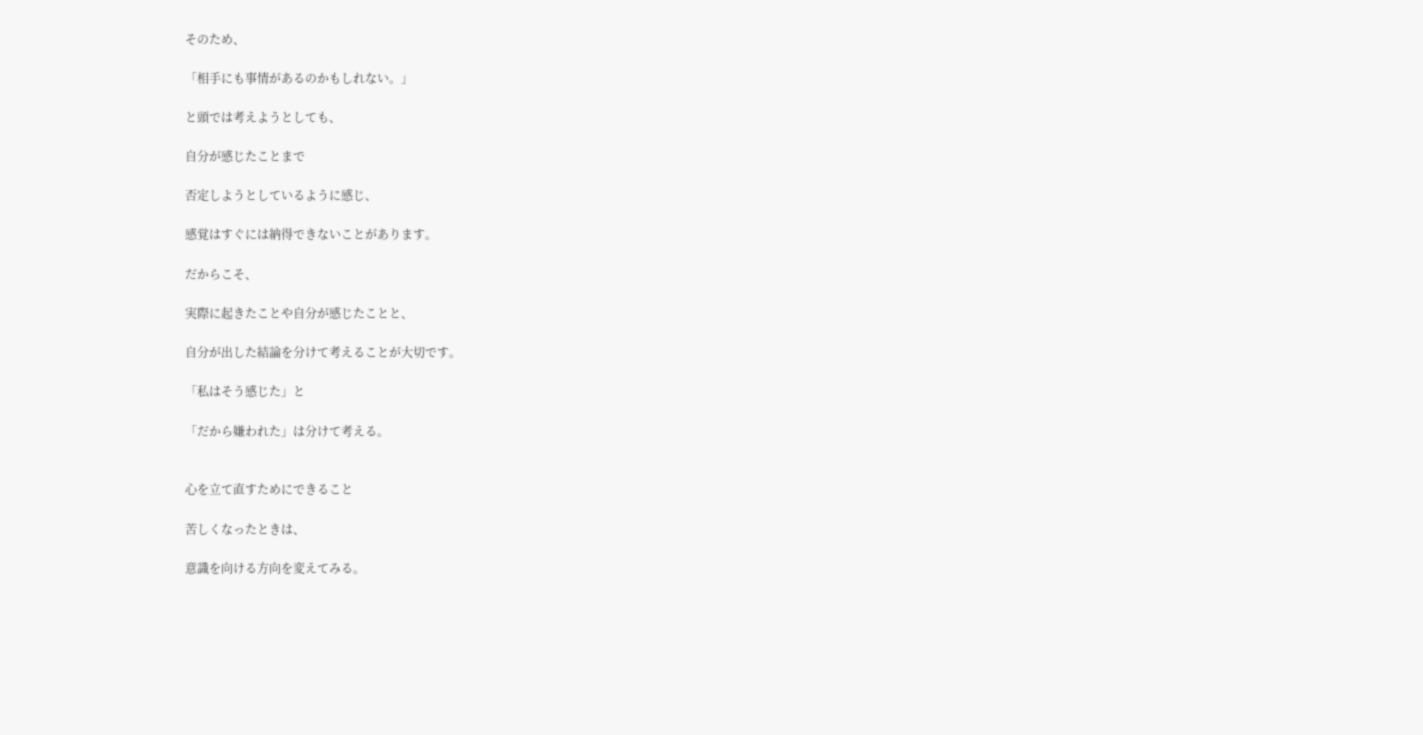そのため、

「相手にも事情があるのかもしれない。」

と頭では考えようとしても、

自分が感じたことまで

否定しようとしているように感じ、

感覚はすぐには納得できないことがあります。

だからこそ、

実際に起きたことや自分が感じたことと、

自分が出した結論を分けて考えることが大切です。

「私はそう感じた」と

「だから嫌われた」は分けて考える。


心を立て直すためにできること

苦しくなったときは、

意識を向ける方向を変えてみる。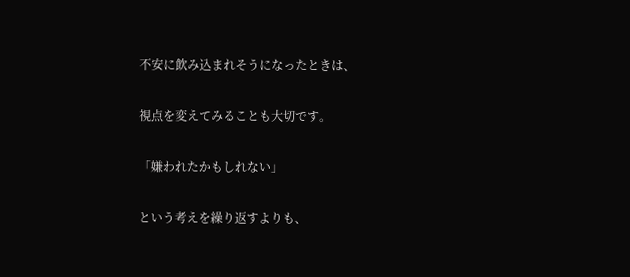不安に飲み込まれそうになったときは、

視点を変えてみることも大切です。

「嫌われたかもしれない」

という考えを繰り返すよりも、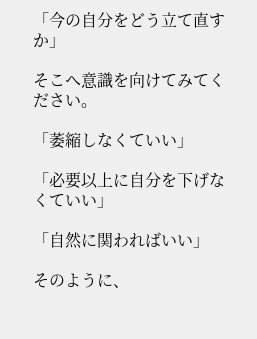「今の自分をどう立て直すか」

そこへ意識を向けてみてください。

「萎縮しなくていい」

「必要以上に自分を下げなくていい」

「自然に関わればいい」

そのように、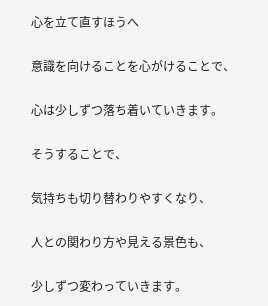心を立て直すほうへ

意識を向けることを心がけることで、

心は少しずつ落ち着いていきます。

そうすることで、

気持ちも切り替わりやすくなり、

人との関わり方や見える景色も、

少しずつ変わっていきます。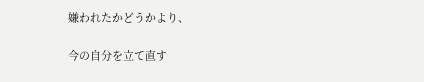嫌われたかどうかより、

今の自分を立て直す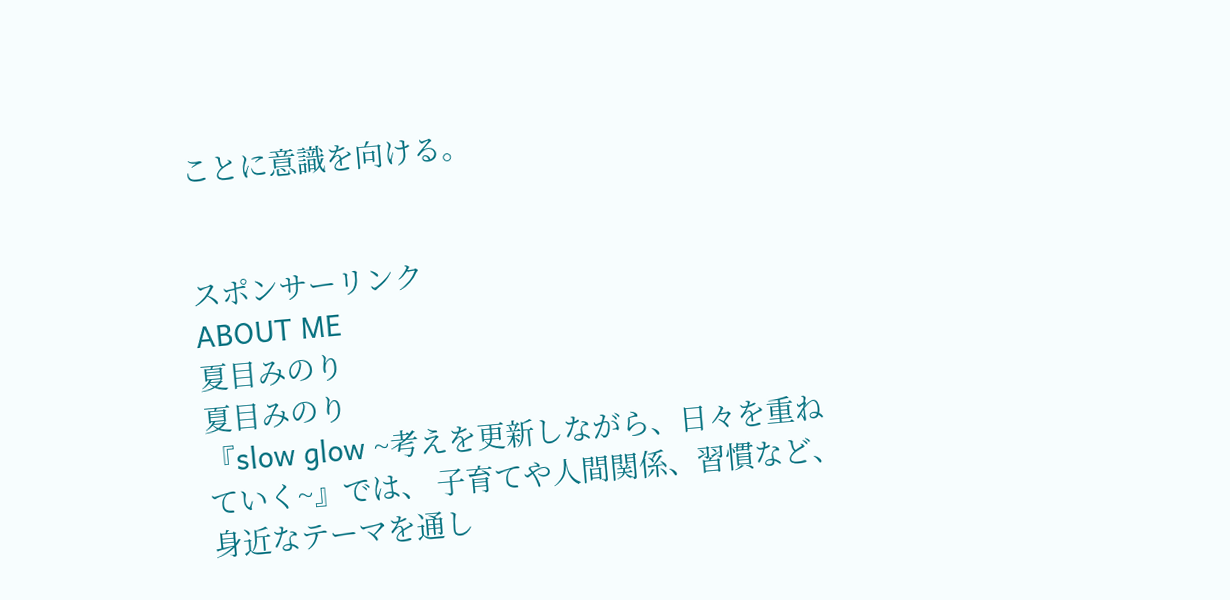ことに意識を向ける。


スポンサーリンク
ABOUT ME
夏目みのり
夏目みのり
『slow glow ~考えを更新しながら、日々を重ねていく~』では、 子育てや人間関係、習慣など、身近なテーマを通し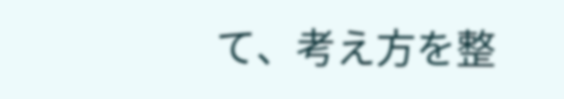て、考え方を整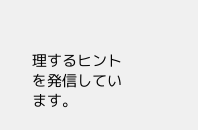理するヒントを発信しています。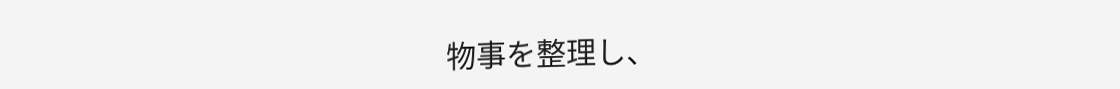物事を整理し、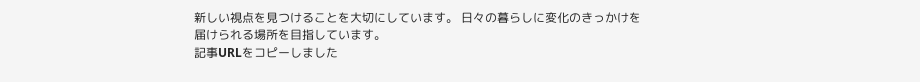新しい視点を見つけることを大切にしています。 日々の暮らしに変化のきっかけを届けられる場所を目指しています。
記事URLをコピーしました